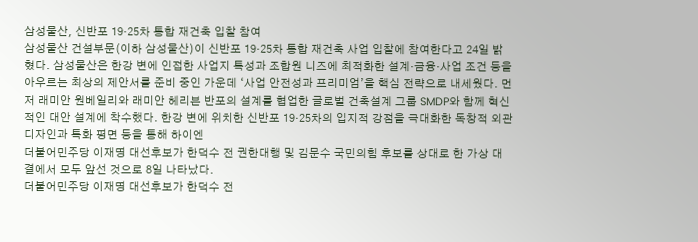삼성물산, 신반포 19·25차 통합 재건축 입찰 참여
삼성물산 건설부문(이하 삼성물산)이 신반포 19·25차 통합 재건축 사업 입찰에 참여한다고 24일 밝혔다. 삼성물산은 한강 변에 인접한 사업지 특성과 조합원 니즈에 최적화한 설계·금융·사업 조건 등을 아우르는 최상의 제안서를 준비 중인 가운데 ‘사업 안전성과 프리미엄’을 핵심 전략으로 내세웠다. 먼저 래미안 원베일리와 래미안 헤리븐 반포의 설계를 협업한 글로벌 건축설계 그룹 SMDP와 함께 혁신적인 대안 설계에 착수했다. 한강 변에 위치한 신반포 19·25차의 입지적 강점을 극대화한 독창적 외관 디자인과 특화 평면 등을 통해 하이엔
더불어민주당 이재명 대선후보가 한덕수 전 권한대행 및 김문수 국민의힘 후보를 상대로 한 가상 대결에서 모두 앞선 것으로 8일 나타났다.
더불어민주당 이재명 대선후보가 한덕수 전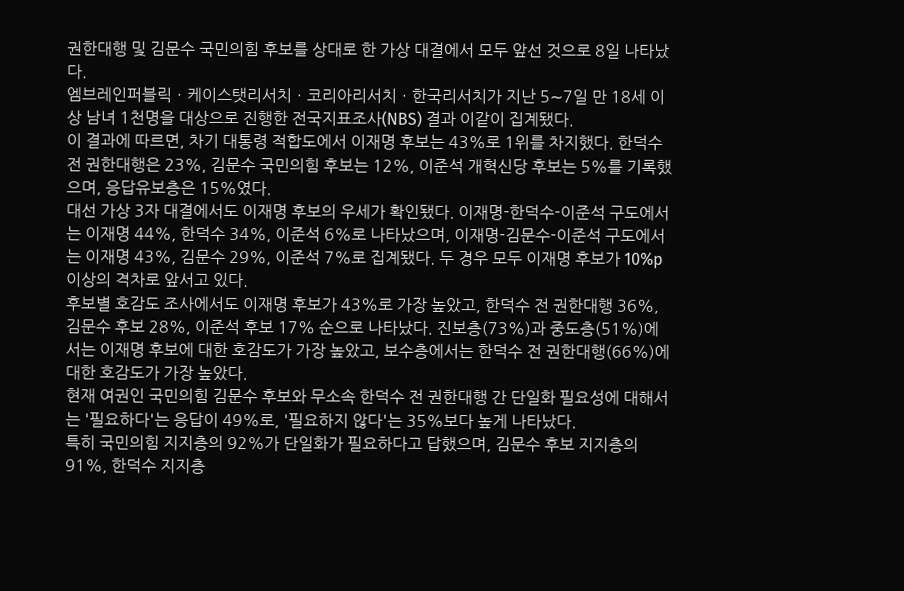권한대행 및 김문수 국민의힘 후보를 상대로 한 가상 대결에서 모두 앞선 것으로 8일 나타났다.
엠브레인퍼블릭ㆍ케이스탯리서치ㆍ코리아리서치ㆍ한국리서치가 지난 5∼7일 만 18세 이상 남녀 1천명을 대상으로 진행한 전국지표조사(NBS) 결과 이같이 집계됐다.
이 결과에 따르면, 차기 대통령 적합도에서 이재명 후보는 43%로 1위를 차지했다. 한덕수 전 권한대행은 23%, 김문수 국민의힘 후보는 12%, 이준석 개혁신당 후보는 5%를 기록했으며, 응답유보층은 15%였다.
대선 가상 3자 대결에서도 이재명 후보의 우세가 확인됐다. 이재명-한덕수-이준석 구도에서는 이재명 44%, 한덕수 34%, 이준석 6%로 나타났으며, 이재명-김문수-이준석 구도에서는 이재명 43%, 김문수 29%, 이준석 7%로 집계됐다. 두 경우 모두 이재명 후보가 10%p 이상의 격차로 앞서고 있다.
후보별 호감도 조사에서도 이재명 후보가 43%로 가장 높았고, 한덕수 전 권한대행 36%, 김문수 후보 28%, 이준석 후보 17% 순으로 나타났다. 진보층(73%)과 중도층(51%)에서는 이재명 후보에 대한 호감도가 가장 높았고, 보수층에서는 한덕수 전 권한대행(66%)에 대한 호감도가 가장 높았다.
현재 여권인 국민의힘 김문수 후보와 무소속 한덕수 전 권한대행 간 단일화 필요성에 대해서는 '필요하다'는 응답이 49%로, '필요하지 않다'는 35%보다 높게 나타났다.
특히 국민의힘 지지층의 92%가 단일화가 필요하다고 답했으며, 김문수 후보 지지층의 91%, 한덕수 지지층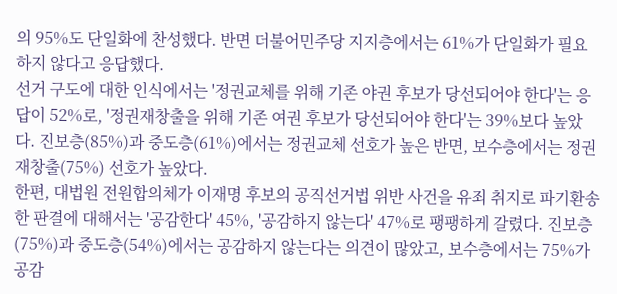의 95%도 단일화에 찬성했다. 반면 더불어민주당 지지층에서는 61%가 단일화가 필요하지 않다고 응답했다.
선거 구도에 대한 인식에서는 '정권교체를 위해 기존 야권 후보가 당선되어야 한다'는 응답이 52%로, '정권재창출을 위해 기존 여권 후보가 당선되어야 한다'는 39%보다 높았다. 진보층(85%)과 중도층(61%)에서는 정권교체 선호가 높은 반면, 보수층에서는 정권재창출(75%) 선호가 높았다.
한편, 대법원 전원합의체가 이재명 후보의 공직선거법 위반 사건을 유죄 취지로 파기환송한 판결에 대해서는 '공감한다' 45%, '공감하지 않는다' 47%로 팽팽하게 갈렸다. 진보층(75%)과 중도층(54%)에서는 공감하지 않는다는 의견이 많았고, 보수층에서는 75%가 공감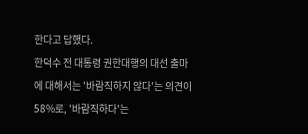한다고 답했다.
한덕수 전 대통령 권한대행의 대선 출마에 대해서는 '바람직하지 않다'는 의견이 58%로, '바람직하다'는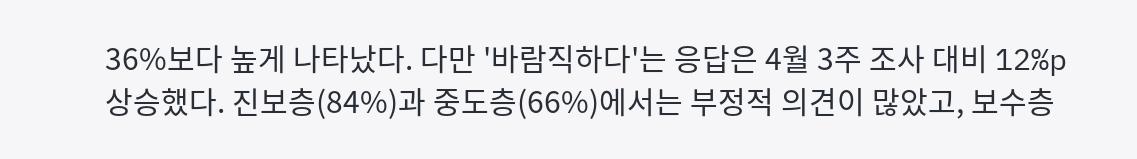36%보다 높게 나타났다. 다만 '바람직하다'는 응답은 4월 3주 조사 대비 12%p 상승했다. 진보층(84%)과 중도층(66%)에서는 부정적 의견이 많았고, 보수층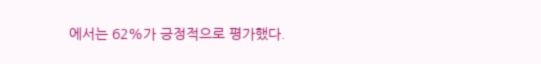에서는 62%가 긍정적으로 평가했다.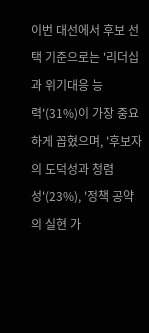이번 대선에서 후보 선택 기준으로는 '리더십과 위기대응 능력'(31%)이 가장 중요하게 꼽혔으며, '후보자의 도덕성과 청렴성'(23%), '정책 공약의 실현 가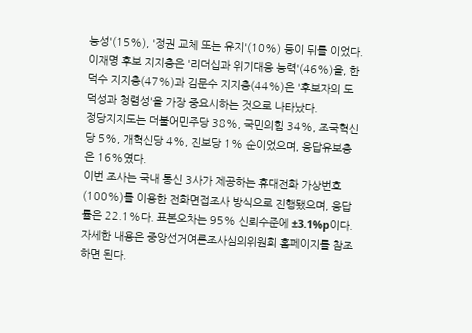능성'(15%), '정권 교체 또는 유지'(10%) 등이 뒤를 이었다.
이재명 후보 지지층은 '리더십과 위기대응 능력'(46%)을, 한덕수 지지층(47%)과 김문수 지지층(44%)은 '후보자의 도덕성과 청렴성'을 가장 중요시하는 것으로 나타났다.
정당지지도는 더불어민주당 38%, 국민의힘 34%, 조국혁신당 5%, 개혁신당 4%, 진보당 1% 순이었으며, 응답유보층은 16%였다.
이번 조사는 국내 통신 3사가 제공하는 휴대전화 가상번호(100%)를 이용한 전화면접조사 방식으로 진행됐으며, 응답률은 22.1%다. 표본오차는 95% 신뢰수준에 ±3.1%p이다. 자세한 내용은 중앙선거여론조사심의위원회 홈페이지를 참조하면 된다.